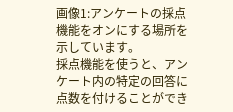画像1:アンケートの採点機能をオンにする場所を示しています。
採点機能を使うと、アンケート内の特定の回答に点数を付けることができ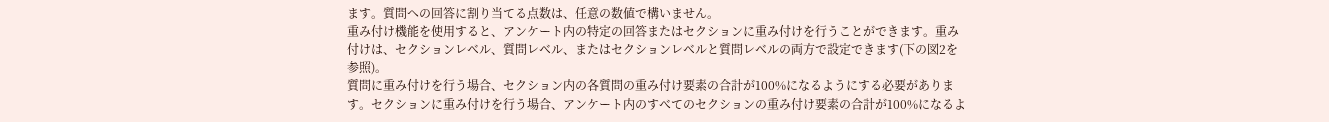ます。質問への回答に割り当てる点数は、任意の数値で構いません。
重み付け機能を使用すると、アンケート内の特定の回答またはセクションに重み付けを行うことができます。重み付けは、セクションレベル、質問レベル、またはセクションレベルと質問レベルの両方で設定できます(下の図2を参照)。
質問に重み付けを行う場合、セクション内の各質問の重み付け要素の合計が100%になるようにする必要があります。セクションに重み付けを行う場合、アンケート内のすべてのセクションの重み付け要素の合計が100%になるよ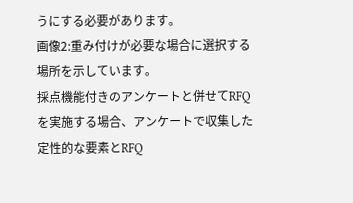うにする必要があります。
画像2:重み付けが必要な場合に選択する場所を示しています。
採点機能付きのアンケートと併せてRFQを実施する場合、アンケートで収集した定性的な要素とRFQ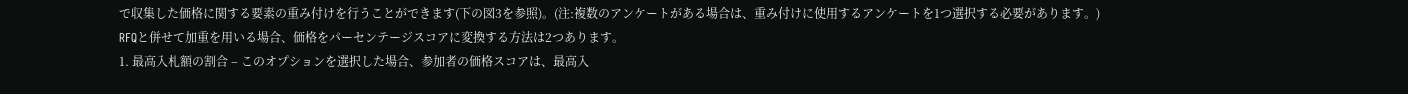で収集した価格に関する要素の重み付けを行うことができます(下の図3を参照)。(注:複数のアンケートがある場合は、重み付けに使用するアンケートを1つ選択する必要があります。)
RFQと併せて加重を用いる場合、価格をパーセンテージスコアに変換する方法は2つあります。
1. 最高入札額の割合 – このオプションを選択した場合、参加者の価格スコアは、最高入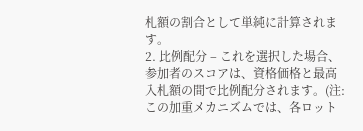札額の割合として単純に計算されます。
2. 比例配分 – これを選択した場合、参加者のスコアは、資格価格と最高入札額の間で比例配分されます。(注:この加重メカニズムでは、各ロット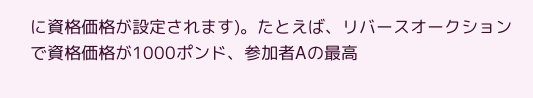に資格価格が設定されます)。たとえば、リバースオークションで資格価格が1000ポンド、参加者Aの最高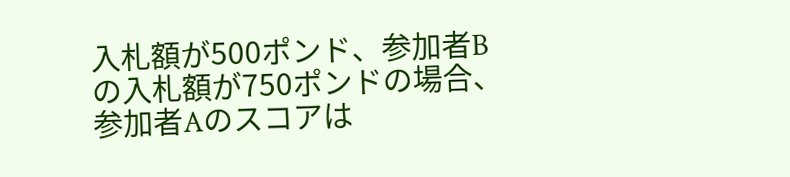入札額が500ポンド、参加者Bの入札額が750ポンドの場合、参加者Aのスコアは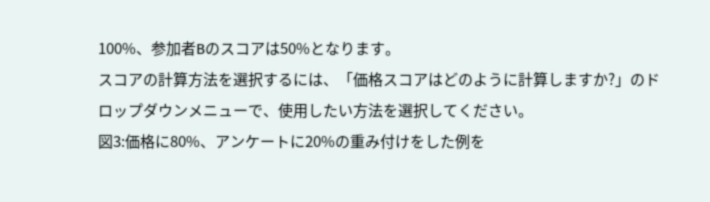100%、参加者Bのスコアは50%となります。
スコアの計算方法を選択するには、「価格スコアはどのように計算しますか?」のドロップダウンメニューで、使用したい方法を選択してください。
図3:価格に80%、アンケートに20%の重み付けをした例を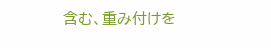含む、重み付けを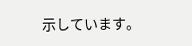示しています。